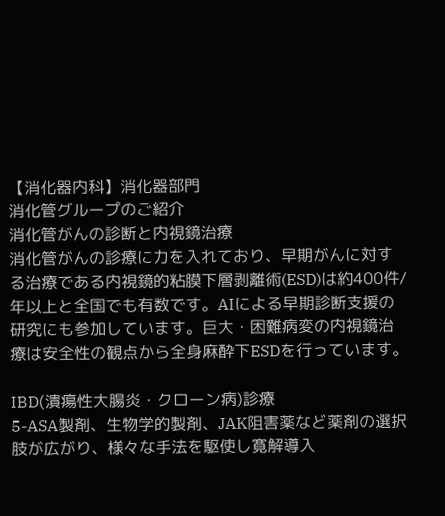【消化器内科】消化器部門
消化管グループのご紹介
消化管がんの診断と内視鏡治療
消化管がんの診療に力を入れており、早期がんに対する治療である内視鏡的粘膜下層剥離術(ESD)は約400件/年以上と全国でも有数です。AIによる早期診断支援の研究にも参加しています。巨大・困難病変の内視鏡治療は安全性の観点から全身麻酔下ESDを行っています。

IBD(潰瘍性大腸炎・クローン病)診療
5-ASA製剤、生物学的製剤、JAK阻害薬など薬剤の選択肢が広がり、様々な手法を駆使し寛解導入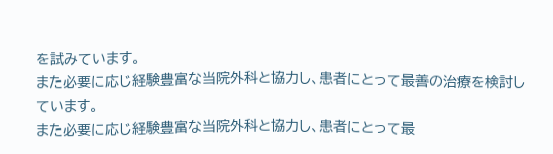を試みています。
また必要に応じ経験豊富な当院外科と協力し、患者にとって最善の治療を検討しています。
また必要に応じ経験豊富な当院外科と協力し、患者にとって最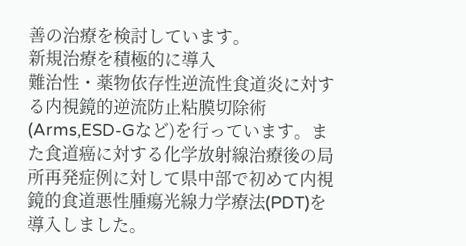善の治療を検討しています。
新規治療を積極的に導入
難治性・薬物依存性逆流性食道炎に対する内視鏡的逆流防止粘膜切除術(Arms,ESD-Gなど)を行っています。また食道癌に対する化学放射線治療後の局所再発症例に対して県中部で初めて内視鏡的食道悪性腫瘍光線力学療法(PDT)を導入しました。